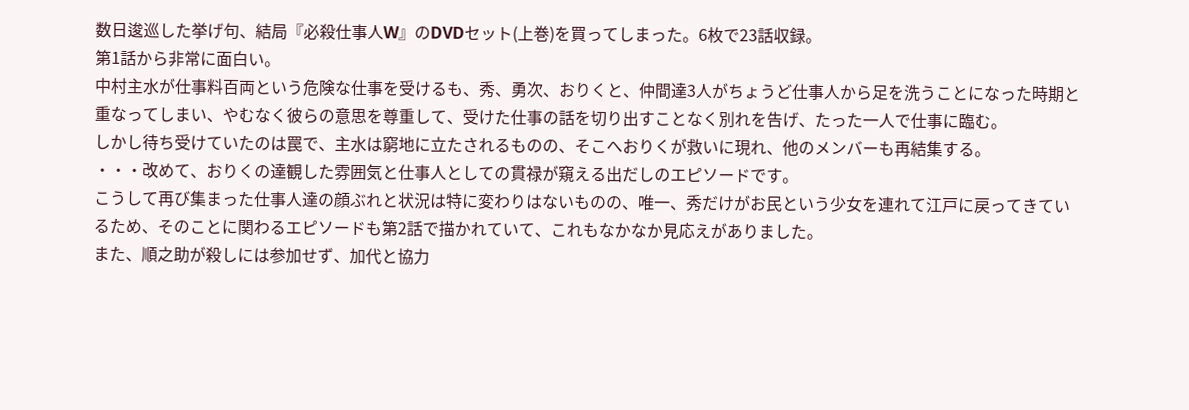数日逡巡した挙げ句、結局『必殺仕事人W』のDVDセット(上巻)を買ってしまった。6枚で23話収録。
第1話から非常に面白い。
中村主水が仕事料百両という危険な仕事を受けるも、秀、勇次、おりくと、仲間達3人がちょうど仕事人から足を洗うことになった時期と重なってしまい、やむなく彼らの意思を尊重して、受けた仕事の話を切り出すことなく別れを告げ、たった一人で仕事に臨む。
しかし待ち受けていたのは罠で、主水は窮地に立たされるものの、そこへおりくが救いに現れ、他のメンバーも再結集する。
・・・改めて、おりくの達観した雰囲気と仕事人としての貫禄が窺える出だしのエピソードです。
こうして再び集まった仕事人達の顔ぶれと状況は特に変わりはないものの、唯一、秀だけがお民という少女を連れて江戸に戻ってきているため、そのことに関わるエピソードも第2話で描かれていて、これもなかなか見応えがありました。
また、順之助が殺しには参加せず、加代と協力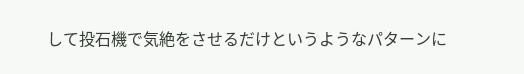して投石機で気絶をさせるだけというようなパターンに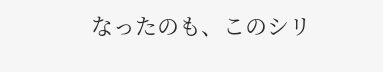なったのも、このシリ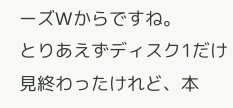ーズWからですね。
とりあえずディスク1だけ見終わったけれど、本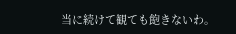当に続けて観ても飽きないわ。